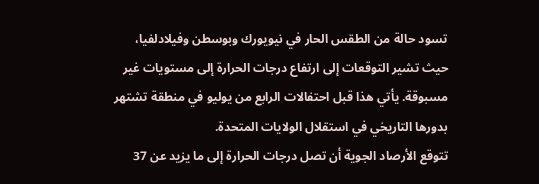تسود حالة من الطقس الحار في نيويورك وبوسطن وفيلادلفيا، حيث تشير التوقعات إلى ارتفاع درجات الحرارة إلى مستويات غير مسبوقة. يأتي هذا قبل احتفالات الرابع من يوليو في منطقة تشتهر بدورها التاريخي في استقلال الولايات المتحدة.
تتوقع الأرصاد الجوية أن تصل درجات الحرارة إلى ما يزيد عن 37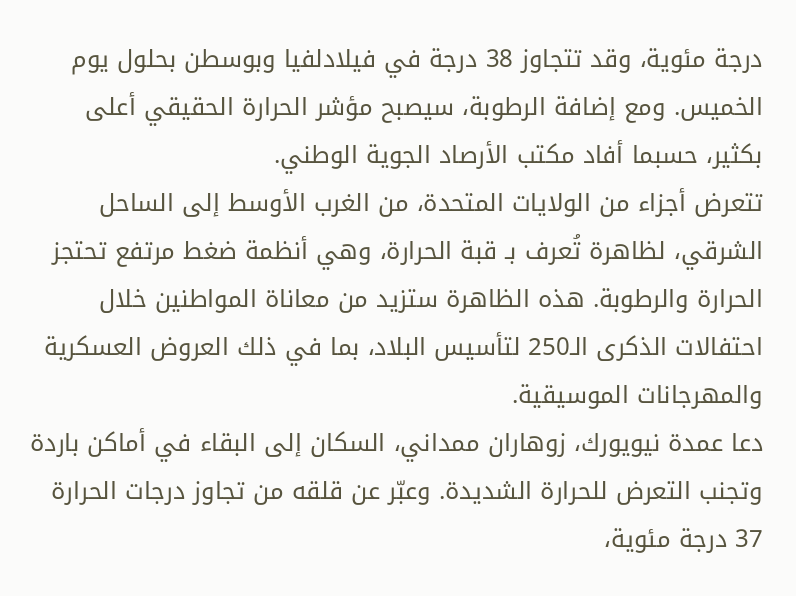درجة مئوية، وقد تتجاوز 38 درجة في فيلادلفيا وبوسطن بحلول يوم الخميس. ومع إضافة الرطوبة، سيصبح مؤشر الحرارة الحقيقي أعلى بكثير، حسبما أفاد مكتب الأرصاد الجوية الوطني.
تتعرض أجزاء من الولايات المتحدة، من الغرب الأوسط إلى الساحل الشرقي، لظاهرة تُعرف بـ قبة الحرارة، وهي أنظمة ضغط مرتفع تحتجز الحرارة والرطوبة. هذه الظاهرة ستزيد من معاناة المواطنين خلال احتفالات الذكرى الـ250 لتأسيس البلاد، بما في ذلك العروض العسكرية والمهرجانات الموسيقية.
دعا عمدة نيويورك، زوهاران ممداني، السكان إلى البقاء في أماكن باردة وتجنب التعرض للحرارة الشديدة. وعبّر عن قلقه من تجاوز درجات الحرارة 37 درجة مئوية،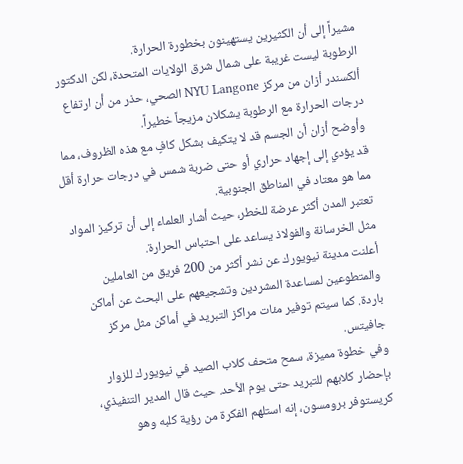مشيراً إلى أن الكثيرين يستهينون بخطورة الحرارة.
الرطوبة ليست غريبة على شمال شرق الولايات المتحدة، لكن الدكتور ألكسندر أزان من مركز NYU Langone الصحي، حذر من أن ارتفاع درجات الحرارة مع الرطوبة يشكلان مزيجاً خطيراً.
وأوضح أزان أن الجسم قد لا يتكيف بشكل كافٍ مع هذه الظروف، مما قد يؤدي إلى إجهاد حراري أو حتى ضربة شمس في درجات حرارة أقل مما هو معتاد في المناطق الجنوبية.
تعتبر المدن أكثر عرضة للخطر، حيث أشار العلماء إلى أن تركيز المواد مثل الخرسانة والفولاذ يساعد على احتباس الحرارة.
أعلنت مدينة نيويورك عن نشر أكثر من 200 فريق من العاملين والمتطوعين لمساعدة المشردين وتشجيعهم على البحث عن أماكن باردة. كما سيتم توفير مئات مراكز التبريد في أماكن مثل مركز جافيتس.
وفي خطوة مميزة، سمح متحف كلاب الصيد في نيويورك للزوار بإحضار كلابهم للتبريد حتى يوم الأحد. حيث قال المدير التنفيذي، كريستوفر برومسون، إنه استلهم الفكرة من رؤية كلبه وهو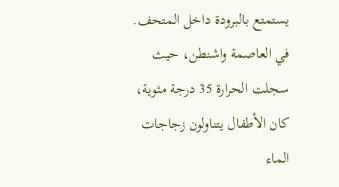يستمتع بالبرودة داخل المتحف.
في العاصمة واشنطن، حيث سجلت الحرارة 35 درجة مئوية، كان الأطفال يتناولون زجاجات الماء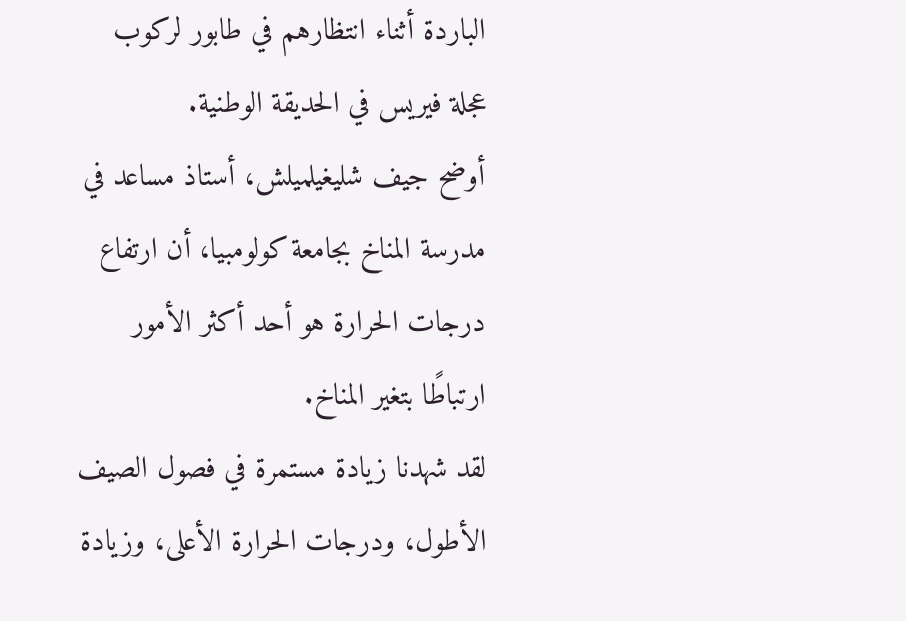الباردة أثناء انتظارهم في طابور لركوب عجلة فيريس في الحديقة الوطنية.
أوضح جيف شليغيلميلش، أستاذ مساعد في مدرسة المناخ بجامعة كولومبيا، أن ارتفاع درجات الحرارة هو أحد أكثر الأمور ارتباطًا بتغير المناخ.
لقد شهدنا زيادة مستمرة في فصول الصيف الأطول، ودرجات الحرارة الأعلى، وزيادة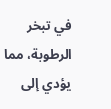في تبخر الرطوبة، مما يؤدي إلى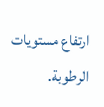ارتفاع مستويات الرطوبة.